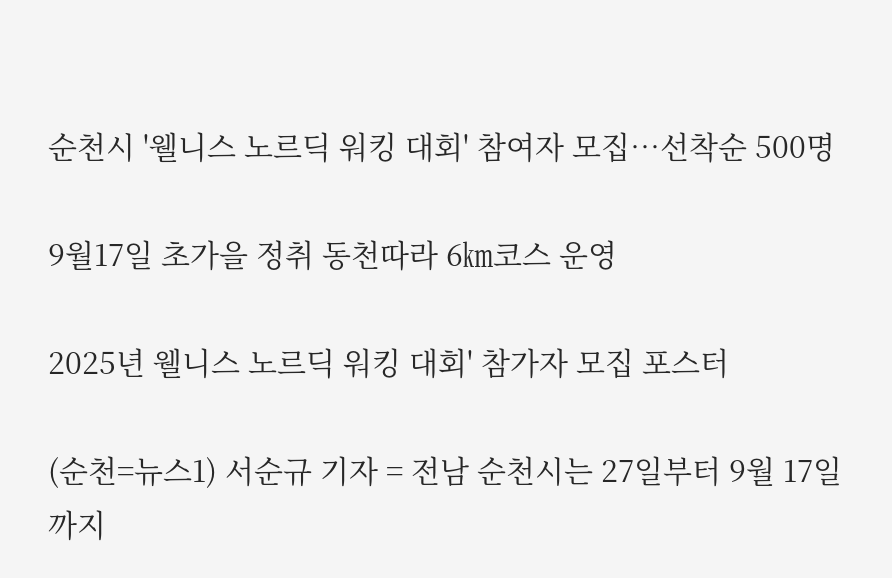순천시 '웰니스 노르딕 워킹 대회' 참여자 모집…선착순 500명

9월17일 초가을 정취 동천따라 6㎞코스 운영

2025년 웰니스 노르딕 워킹 대회' 참가자 모집 포스터

(순천=뉴스1) 서순규 기자 = 전남 순천시는 27일부터 9월 17일까지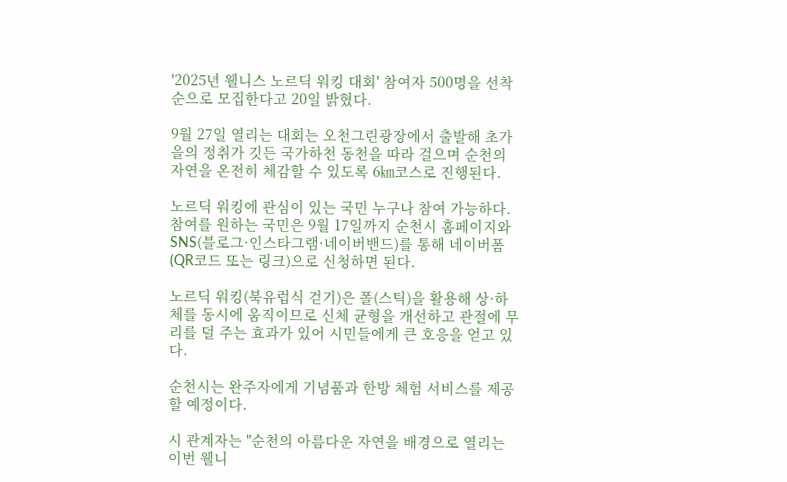'2025년 웰니스 노르딕 워킹 대회' 참여자 500명을 선착순으로 모집한다고 20일 밝혔다.

9월 27일 열리는 대회는 오천그린광장에서 출발해 초가을의 정취가 깃든 국가하천 동천을 따라 걸으며 순천의 자연을 온전히 체감할 수 있도록 6㎞코스로 진행된다.

노르딕 워킹에 관심이 있는 국민 누구나 참여 가능하다. 참여를 원하는 국민은 9월 17일까지 순천시 홈페이지와 SNS(블로그·인스타그램·네이버밴드)를 통해 네이버폼(QR코드 또는 링크)으로 신청하면 된다.

노르딕 워킹(북유럽식 걷기)은 폴(스틱)을 활용해 상·하체를 동시에 움직이므로 신체 균형을 개선하고 관절에 무리를 덜 주는 효과가 있어 시민들에게 큰 호응을 얻고 있다.

순천시는 완주자에게 기념품과 한방 체험 서비스를 제공할 예정이다.

시 관계자는 "순천의 아름다운 자연을 배경으로 열리는 이번 웰니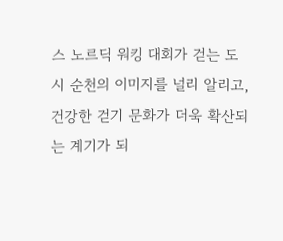스 노르딕 워킹 대회가 걷는 도시 순천의 이미지를 널리 알리고, 건강한 걷기 문화가 더욱 확산되는 계기가 되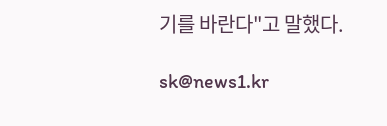기를 바란다"고 말했다.

sk@news1.kr